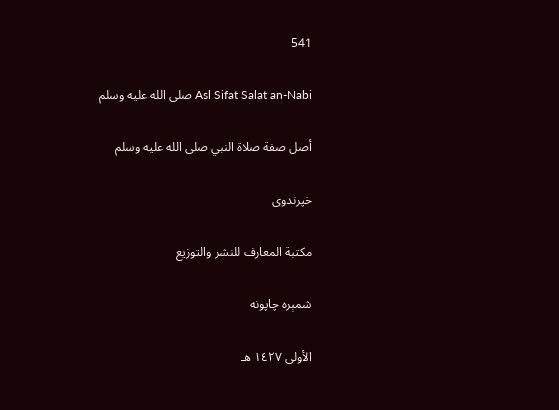541

Asl Sifat Salat an-Nabi صلى الله عليه وسلم

أصل صفة صلاة النبي صلى الله عليه وسلم

خپرندوی

مكتبة المعارف للنشر والتوزيع

شمېره چاپونه

الأولى ١٤٢٧ هـ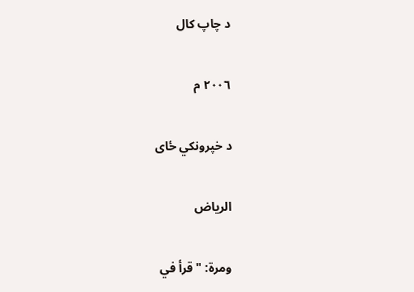د چاپ کال

٢٠٠٦ م

د خپرونکي ځای

الرياض

ومرة: " قرأ في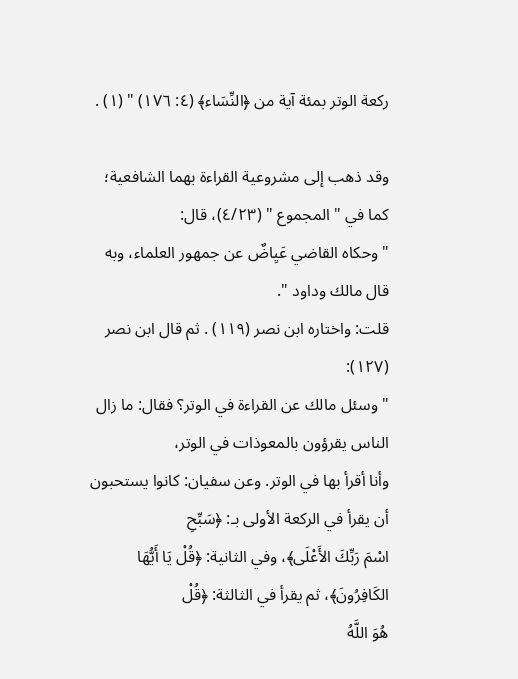ركعة الوتر بمئة آية من ﴿النِّسَاء﴾ (٤: ١٧٦) " (١) .

وقد ذهب إلى مشروعية القراءة بهما الشافعية؛ كما في " المجموع " (٤/٢٣)، قال:
" وحكاه القاضي عَيِاضٌ عن جمهور العلماء، وبه قال مالك وداود ".
قلت: واختاره ابن نصر (١١٩) . ثم قال ابن نصر (١٢٧):
" وسئل مالك عن القراءة في الوتر؟ فقال: ما زال الناس يقرؤون بالمعوذات في الوتر،
وأنا أقرأ بها في الوتر. وعن سفيان: كانوا يستحبون أن يقرأ في الركعة الأولى بـ: ﴿سَبِّحِ
اسْمَ رَبِّكَ الأَعْلَى﴾، وفي الثانية: ﴿قُلْ يَا أَيُّهَا الكَافِرُونَ﴾، ثم يقرأ في الثالثة: ﴿قُلْ
هُوَ اللَّهُ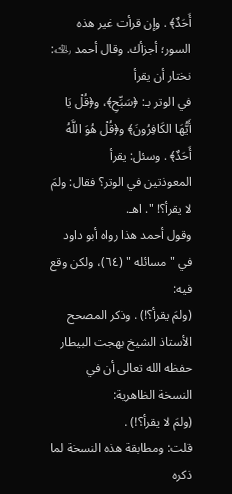أَحَدٌ﴾ . وإن قرأت غير هذه السور؛ أجزأك. وقال أحمد ﵀: نختار أن يقرأ
في الوتر بـ: ﴿سَبِّحِ﴾، و﴿قُلْ يَا أَيُّهَا الكَافِرُونَ﴾ و﴿قُلْ هُوَ اللَّهُ أَحَدٌ﴾ . وسئل: يقرأ
المعوذتين في الوتر؟ فقال: ولمَ لا يقرأ؟! ". اهـ.
وقول أحمد هذا رواه أبو داود في " مسائله " (٦٤)، ولكن وقع فيه:
(ولمَ يقرأ؟!) . وذكر المصحح الأستاذ الشيخ بهجت البيطار حفظه الله تعالى أن في
النسخة الظاهرية:
(ولمَ لا يقرأ؟!) .
قلت: ومطابقة هذه النسخة لما ذكره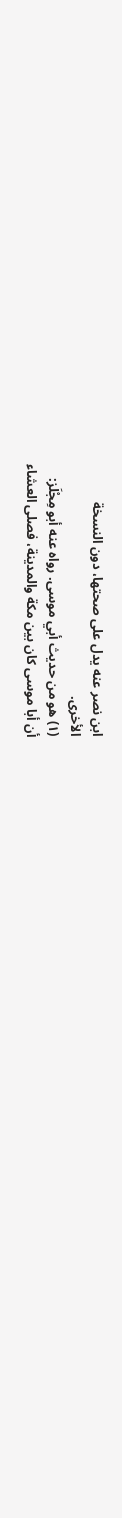ابن نصر عنه يدل على صحتها، دون النسخة
الأخرى.
(١) هو من حديث أبي موسى. رواه عنه أبو مِجْلَز:
أن أبا موسى كان بين مكة والمدينة، فصلى العشاء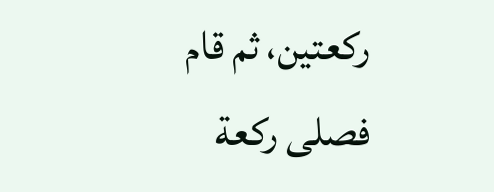ركعتين، ثم قام فصلى ركعة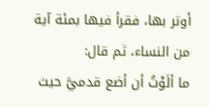أوتر بها، فقرأ فيها بمئة آية من النساء، ثم قال:
ما ألَوْتُ أن أضع قدميَّ حيث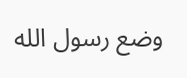وضع رسول الله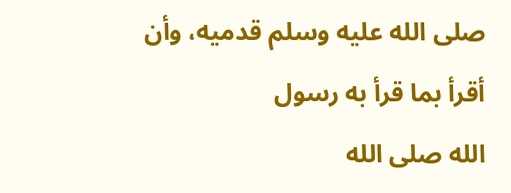صلى الله عليه وسلم قدميه، وأن أقرأ بما قرأ به رسول
الله صلى الله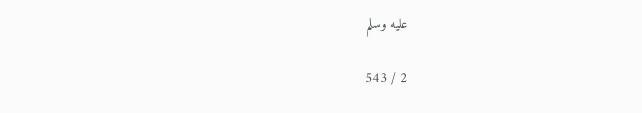عليه وسلم

2 / 543